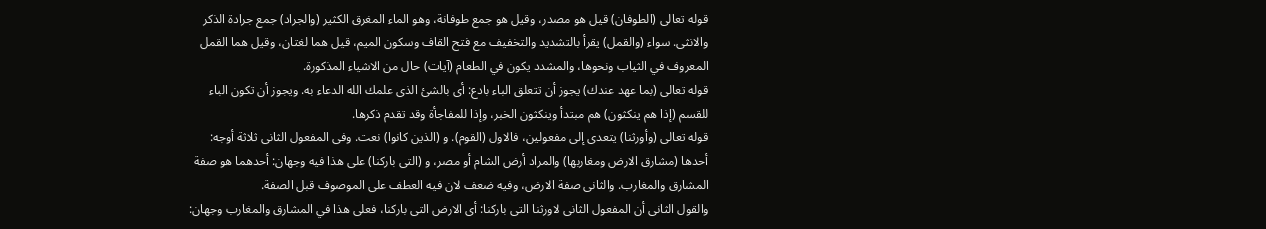قوله تعالى (الطوفان) قيل هو مصدر، وقيل هو جمع طوفانة، وهو الماء المغرق الكثير (والجراد) جمع جرادة الذكر والانثى. سواء (والقمل) يقرأ بالتشديد والتخفيف مع فتح القاف وسكون الميم، قيل هما لغتان، وقيل هما القمل المعروف في الثياب ونحوها، والمشدد يكون في الطعام (آيات) حال من الاشياء المذكورة.
قوله تعالى (بما عهد عندك) يجوز أن تتعلق الباء بادع: أى بالشئ الذى علمك الله الدعاء به. ويجوز أن تكون الباء للقسم (إذا هم ينكثون) هم مبتدأ وينكثون الخبر، وإذا للمفاجأة وقد تقدم ذكرها.
قوله تعالى (وأورثنا) يتعدى إلى مفعولين، فالاول (القوم). و (الذين كانوا) نعت. وفى المفعول الثانى ثلاثة أوجه: أحدها (مشارق الارض ومغاربها) والمراد أرض الشام أو مصر، و (التى باركنا) على هذا فيه وجهان: أحدهما هو صفة المشارق والمغارب. والثانى صفة الارض، وفيه ضعف لان فيه العطف على الموصوف قبل الصفة.
والقول الثانى أن المفعول الثانى لاورثنا التى باركنا: أى الارض التى باركنا، فعلى هذا في المشارق والمغارب وجهان: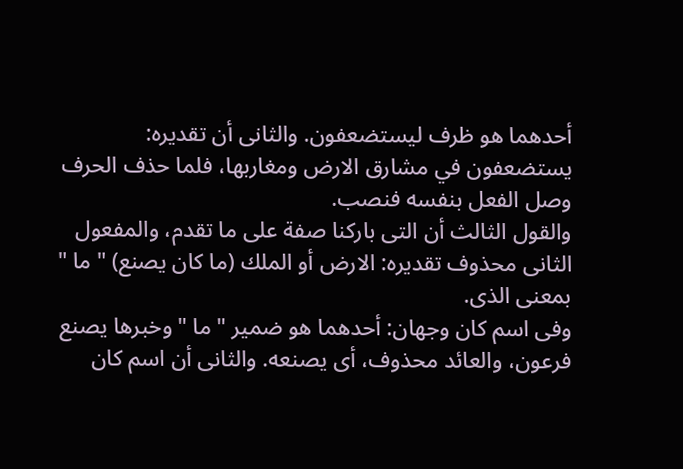أحدهما هو ظرف ليستضعفون. والثانى أن تقديره: يستضعفون في مشارق الارض ومغاربها، فلما حذف الحرف وصل الفعل بنفسه فنصب.
والقول الثالث أن التى باركنا صفة على ما تقدم، والمفعول الثانى محذوف تقديره: الارض أو الملك (ما كان يصنع) " ما " بمعنى الذى.
وفى اسم كان وجهان: أحدهما هو ضمير " ما " وخبرها يصنع فرعون، والعائد محذوف، أى يصنعه. والثانى أن اسم كان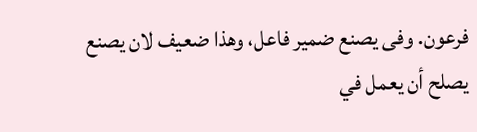فرعون. وفى يصنع ضمير فاعل، وهذا ضعيف لان يصنع يصلح أن يعمل في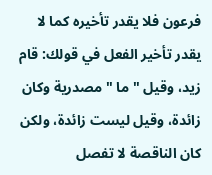فرعون فلا يقدر تأخيره كما لا يقدر تأخير الفعل في قولك: قام زيد، وقيل " ما " مصدرية وكان زائدة، وقيل ليست زائدة، ولكن كان الناقصة لا تفصل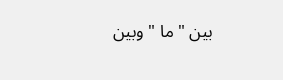بين " ما " وبين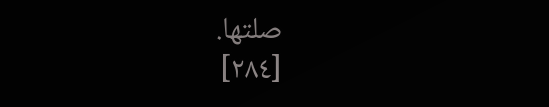صلتها.
[٢٨٤]